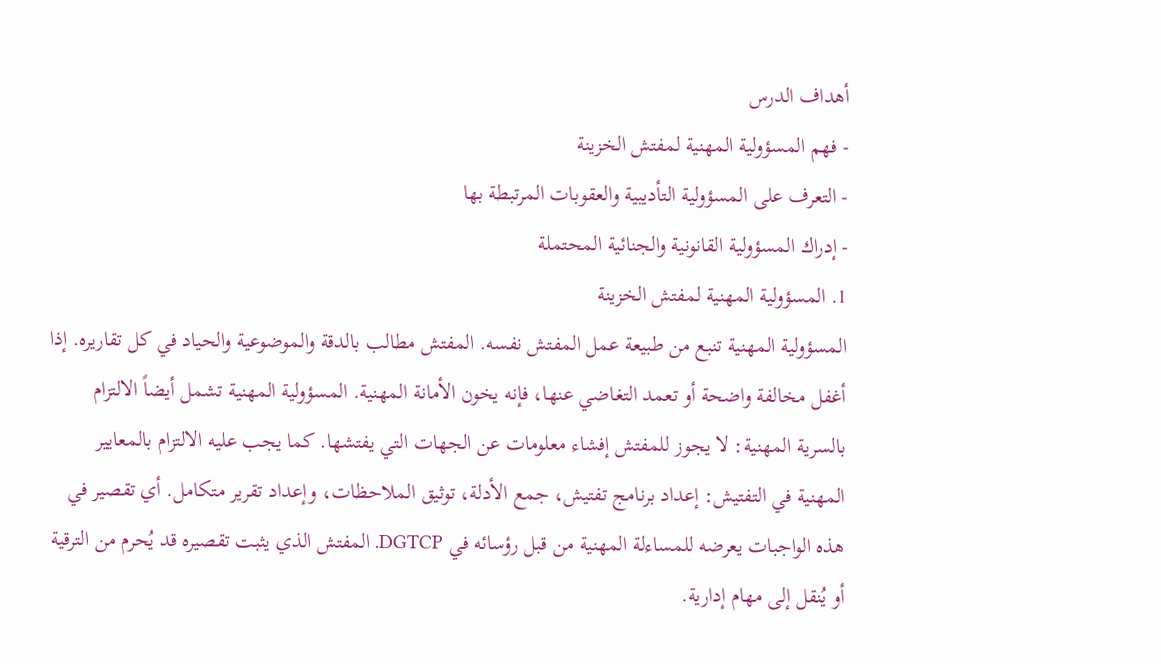أهداف الدرس
- فهم المسؤولية المهنية لمفتش الخزينة
- التعرف على المسؤولية التأديبية والعقوبات المرتبطة بها
- إدراك المسؤولية القانونية والجنائية المحتملة
1. المسؤولية المهنية لمفتش الخزينة
المسؤولية المهنية تنبع من طبيعة عمل المفتش نفسه. المفتش مطالب بالدقة والموضوعية والحياد في كل تقاريره. إذا أغفل مخالفة واضحة أو تعمد التغاضي عنها، فإنه يخون الأمانة المهنية. المسؤولية المهنية تشمل أيضاً الالتزام بالسرية المهنية: لا يجوز للمفتش إفشاء معلومات عن الجهات التي يفتشها. كما يجب عليه الالتزام بالمعايير المهنية في التفتيش: إعداد برنامج تفتيش، جمع الأدلة، توثيق الملاحظات، وإعداد تقرير متكامل. أي تقصير في هذه الواجبات يعرضه للمساءلة المهنية من قبل رؤسائه في DGTCP. المفتش الذي يثبت تقصيره قد يُحرم من الترقية أو يُنقل إلى مهام إدارية.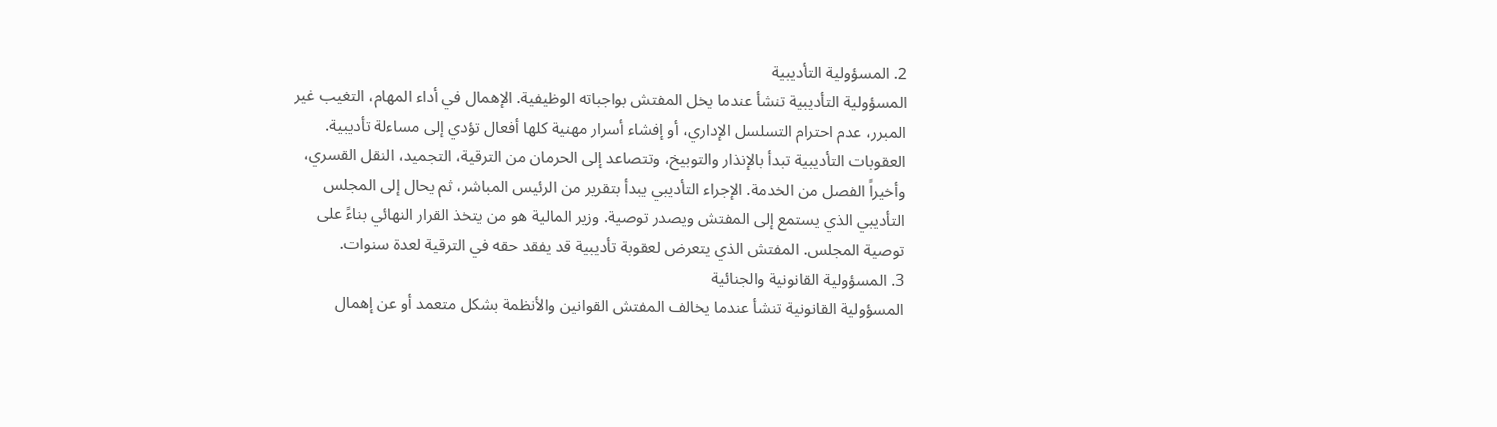2. المسؤولية التأديبية
المسؤولية التأديبية تنشأ عندما يخل المفتش بواجباته الوظيفية. الإهمال في أداء المهام، التغيب غير المبرر، عدم احترام التسلسل الإداري، أو إفشاء أسرار مهنية كلها أفعال تؤدي إلى مساءلة تأديبية. العقوبات التأديبية تبدأ بالإنذار والتوبيخ، وتتصاعد إلى الحرمان من الترقية، التجميد، النقل القسري، وأخيراً الفصل من الخدمة. الإجراء التأديبي يبدأ بتقرير من الرئيس المباشر، ثم يحال إلى المجلس التأديبي الذي يستمع إلى المفتش ويصدر توصية. وزير المالية هو من يتخذ القرار النهائي بناءً على توصية المجلس. المفتش الذي يتعرض لعقوبة تأديبية قد يفقد حقه في الترقية لعدة سنوات.
3. المسؤولية القانونية والجنائية
المسؤولية القانونية تنشأ عندما يخالف المفتش القوانين والأنظمة بشكل متعمد أو عن إهمال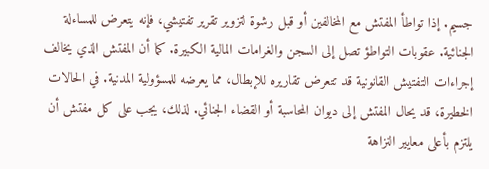جسيم. إذا تواطأ المفتش مع المخالفين أو قبل رشوة لتزوير تقرير تفتيشي، فإنه يتعرض للمساءلة الجنائية. عقوبات التواطؤ تصل إلى السجن والغرامات المالية الكبيرة. كما أن المفتش الذي يخالف إجراءات التفتيش القانونية قد تتعرض تقاريره للإبطال، مما يعرضه للمسؤولية المدنية. في الحالات الخطيرة، قد يحال المفتش إلى ديوان المحاسبة أو القضاء الجنائي. لذلك، يجب على كل مفتش أن يلتزم بأعلى معايير النزاهة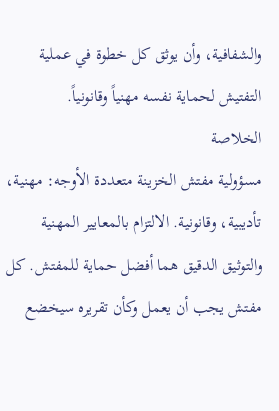والشفافية، وأن يوثق كل خطوة في عملية التفتيش لحماية نفسه مهنياً وقانونياً.
الخلاصة
مسؤولية مفتش الخزينة متعددة الأوجه: مهنية، تأديبية، وقانونية. الالتزام بالمعايير المهنية والتوثيق الدقيق هما أفضل حماية للمفتش. كل مفتش يجب أن يعمل وكأن تقريره سيخضع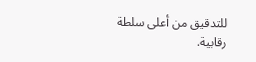للتدقيق من أعلى سلطة رقابية.